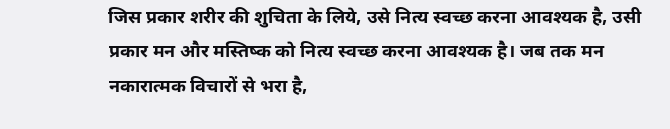जिस प्रकार शरीर की शुचिता के लिये, उसे नित्य स्वच्छ करना आवश्यक है, उसी प्रकार मन और मस्तिष्क को नित्य स्वच्छ करना आवश्यक है। जब तक मन नकारात्मक विचारों से भरा है,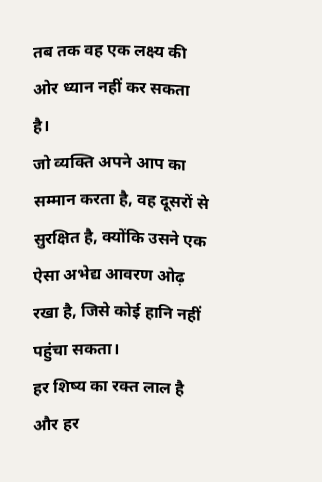तब तक वह एक लक्ष्य की ओर ध्यान नहीं कर सकता है।
जो व्यक्ति अपने आप का सम्मान करता है, वह दूसरों से सुरक्षित है, क्योंकि उसने एक ऐसा अभेद्य आवरण ओढ़ रखा है, जिसे कोई हानि नहीं पहुंचा सकता।
हर शिष्य का रक्त लाल है और हर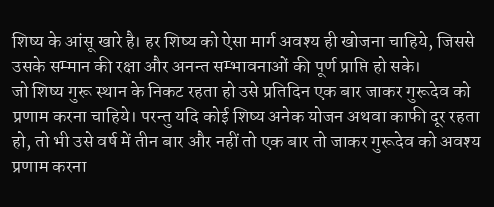शिष्य के आंसू खारे है। हर शिष्य को ऐसा मार्ग अवश्य ही खोजना चाहिये, जिससे उसके सम्मान की रक्षा और अनन्त सम्भावनाओं की पूर्ण प्राप्ति हो सके।
जो शिष्य गुरू स्थान के निकट रहता हो उसे प्रतिदिन एक बार जाकर गुरूदेव को प्रणाम करना चाहिये। परन्तु यदि कोई शिष्य अनेक योजन अथवा काफी दूर रहता हो, तो भी उसे वर्ष में तीन बार और नहीं तो एक बार तो जाकर गुरूदेव को अवश्य प्रणाम करना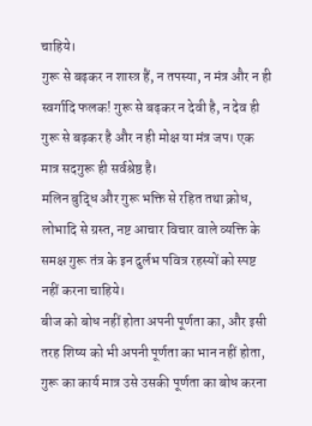चाहिये।
गुरू से बढ़कर न शास्त्र हैं, न तपस्या, न मंत्र और न ही स्वर्गादि फलक! गुरू से बढ़कर न देवी है, न देव ही गुरू से बढ़कर है और न ही मोक्ष या मंत्र जप। एक मात्र सदगुरू ही सर्वश्रेष्ठ है।
मलिन बुद्धि और गुरू भक्ति से रहित तथा क्रोध, लोभादि से ग्रस्त, नष्ट आचार विचार वाले व्यक्ति के समक्ष गुरू तंत्र के इन दुर्लभ पवित्र रहस्यों को स्पष्ट नहीं करना चाहिये।
बीज को बोध नहीं होता अपनी पूर्णता का, और इसी तरह शिष्य को भी अपनी पूर्णता का भान नहीं होता, गुरू का कार्य मात्र उसे उसकी पूर्णता का बोध करना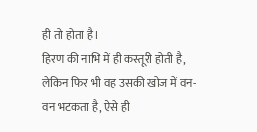ही तो होता है।
हिरण की नाभि में ही कस्तूरी होती है, लेकिन फिर भी वह उसकी खोज में वन-वन भटकता है, ऐसे ही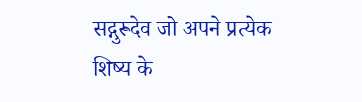सद्गुरूदेव जो अपने प्रत्येक शिष्य के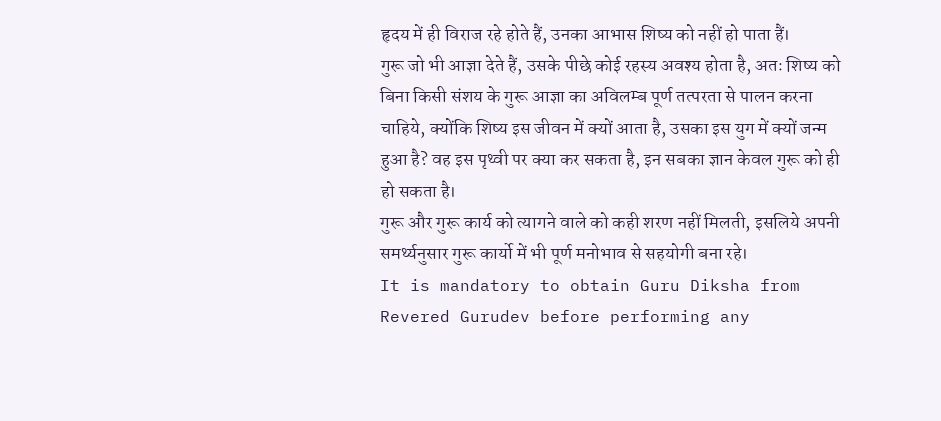हृदय में ही विराज रहे होते हैं, उनका आभास शिष्य को नहीं हो पाता हैं।
गुरू जो भी आज्ञा देते हैं, उसके पीछे कोई रहस्य अवश्य होता है, अतः शिष्य को बिना किसी संशय के गुरू आज्ञा का अविलम्ब पूर्ण तत्परता से पालन करना चाहिये, क्योंकि शिष्य इस जीवन में क्यों आता है, उसका इस युग में क्यों जन्म हुआ है? वह इस पृथ्वी पर क्या कर सकता है, इन सबका ज्ञान केवल गुरू को ही हो सकता है।
गुरू और गुरू कार्य को त्यागने वाले को कही शरण नहीं मिलती, इसलिये अपनी समर्थ्यनुसार गुरू कार्यो में भी पूर्ण मनोभाव से सहयोगी बना रहे।
It is mandatory to obtain Guru Diksha from Revered Gurudev before performing any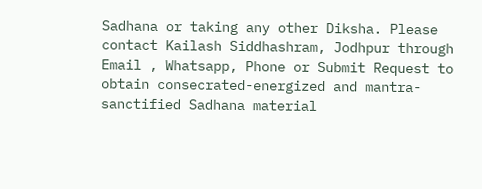Sadhana or taking any other Diksha. Please contact Kailash Siddhashram, Jodhpur through Email , Whatsapp, Phone or Submit Request to obtain consecrated-energized and mantra-sanctified Sadhana material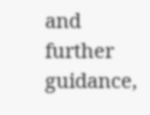and further guidance,